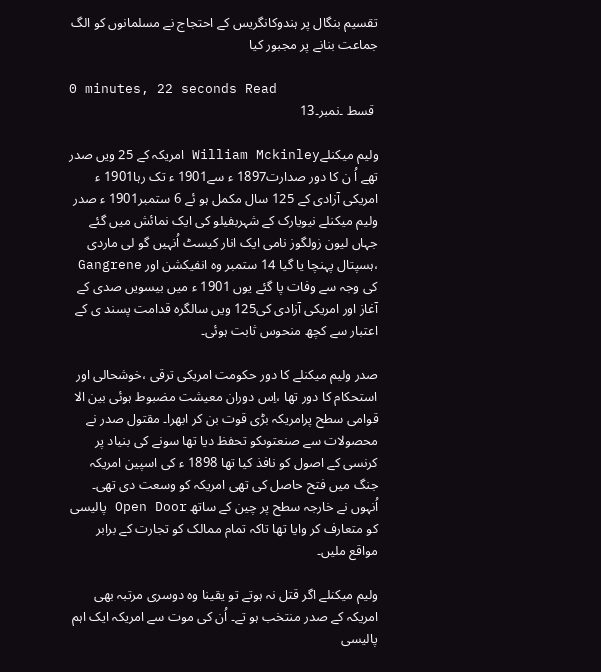تقسیم بنگال پر ہندوکانگریس کے احتجاج نے مسلمانوں کو الگ جماعت بنانے پر مجبور کیا

0 minutes, 22 seconds Read
 قسط ۔نمبر۔13

ولیم میکنلےWilliam Mckinley امریکہ کے 25 ویں صدر تھے اُ ن کا دور صدارت1897 ء سے1901 ء تک رہا1901 ء امریکی آزادی کے 125 سال مکمل ہو ئے 6 ستمبر1901 ء صدر ولیم میکنلے نیویارک کے شہربفیلو کی ایک نمائش میں گئے جہاں لیون زولگوز نامی ایک انار کیسٹ اُنہیں گو لی ماردی ،ہسپتال پہنچا یا گیا 14 ستمبر وہ انفیکشن اور Gangrene کی وجہ سے وفات پا گئے یوں 1901 ء میں بیسویں صدی کے آغاز اور امریکی آزادی کی125 ویں سالگرہ قدامت پسند ی کے اعتبار سے کچھ منحوس ثابت ہوئی۔

صدر ولیم میکنلے کا دور حکومت امریکی ترقی ،خوشحالی اور استحکام کا دور تھا ،اِس دوران معیشت مضبوط ہوئی بین الا قوامی سطح پرامریکہ بڑی قوت بن کر ابھرا۔ مقتول صدر نے محصولات سے صنعتوںکو تحفظ دیا تھا سونے کی بنیاد پر کرنسی کے اصول کو نافذ کیا تھا 1898 ء کی اسپین امریکہ جنگ میں فتح حاصل کی تھی امریکہ کو وسعت دی تھی۔ اُنہوں نے خارجہ سطح پر چین کے ساتھ Open Door پالیسی کو متعارف کر وایا تھا تاکہ تمام ممالک کو تجارت کے برابر مواقع ملیں۔

ولیم میکنلے اگر قتل نہ ہوتے تو یقینا وہ دوسری مرتبہ بھی امریکہ کے صدر منتخب ہو تے۔ اُن کی موت سے امریکہ ایک اہم پالیسی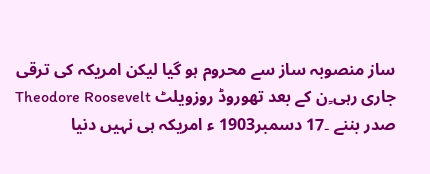ساز منصوبہ ساز سے محروم ہو گیا لیکن امریکہ کی ترقی جاری رہی۔ِن کے بعد تھوروڈ روزویلٹ Theodore Roosevelt صدر بننے ۔17 دسمبر1903 ء امریکہ ہی نہیں دنیا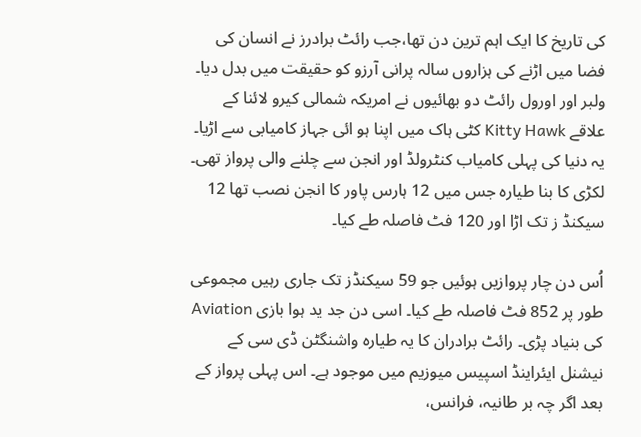کی تاریخ کا ایک اہم ترین دن تھا،جب رائٹ برادرز نے انسان کی فضا میں اڑنے کی ہزاروں سالہ پرانی آرزو کو حقیقت میں بدل دیا۔ ولبر اور اورول رائٹ دو بھائیوں نے امریکہ شمالی کیرو لائنا کے علاقے Kitty Hawk کٹی ہاک میں اپنا ہو ائی جہاز کامیابی سے اڑیا۔ یہ دنیا کی پہلی کامیاب کنٹرولڈ اور انجن سے چلنے والی پرواز تھی۔ لکڑی کا بنا طیارہ جس میں 12 ہارس پاور کا انجن نصب تھا 12 سیکنڈ ز تک اڑا اور 120 فٹ فاصلہ طے کیا۔

اُس دن چار پروازیں ہوئیں جو 59 سیکنڈز تک جاری رہیں مجموعی طور پر 852 فٹ فاصلہ طے کیا۔ اسی دن جد ید ہوا بازی Aviation کی بنیاد پڑی۔ رائٹ برادران کا یہ طیارہ واشنگٹن ڈی سی کے نیشنل ایئراینڈ اسپیس میوزیم میں موجود ہے۔ اس پہلی پرواز کے بعد اگر چہ بر طانیہ، فرانس،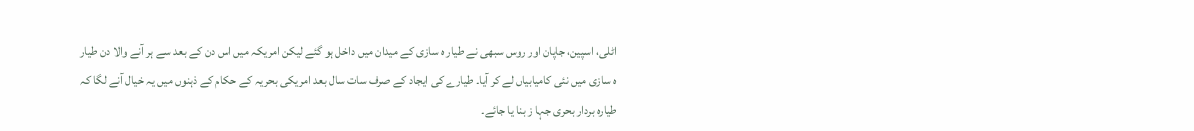اٹلی، اسپین، جاپان اور روس سبھی نے طیار ہ سازی کے میدان میں داخل ہو گئے لیکن امریکہ میں اس دن کے بعد سے ہر آنے والا دن طیار ہ سازی میں نئی کامیابیاں لے کر آیا۔ طیارے کی ایجاد کے صرف سات سال بعد امریکی بحریہ کے حکام کے ذہنوں میں یہ خیال آنے لگا کہ طیارہ بردار بحری جہا ز بنا یا جائے۔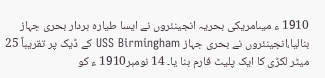1910 ء میںامریکی بحریہ انجینئروں نے ایسا طیارہ بردار بحری جہاز بنالیا،انجینئروں نے بحری جہاز USS Birmingham کے ڈیک پر تقریباً 25 میٹر لکڑی کا ایک پلیٹ فارم بنا یا۔ 14 نومبر1910 ء کو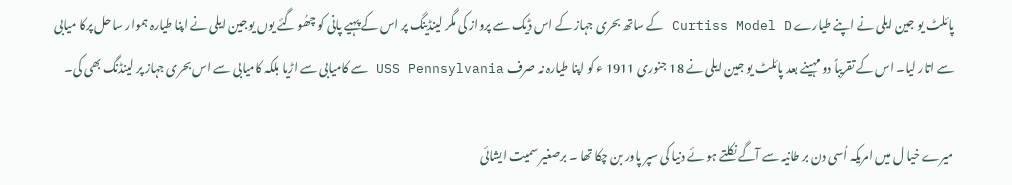پائلٹ یو جین ایلی نے اپنے طیارے Curtiss Model D کے ساتھ بحری جہاز کے اس ڈیک سے پرواز کی مگر لینڈینگ پر اس کے پہیے پانی کو چھُو گئے یوں یوجین ایلی نے اپنا طیارہ ہموار ساحل پرکا میابی سے اتار لیا۔ اس کے تقریباً دو مہینے بعد پائلٹ یو جین ایلی نے 18 جنوری 1911 ء کو اپنا طیارہ نہ صرف USS Pennsylvania سے کامیابی سے اڑیا بلکہ کامیابی سے اس بحری جہاز پر لینڈنگ بھی کی۔

میرے خیا ل میں امریکہ اُسی دن بر طانیہ سے آگے نکلتے ہو ئے دنیا کی سپر پاور بن چکا تھا ۔ برصغیر سمیت ایشائی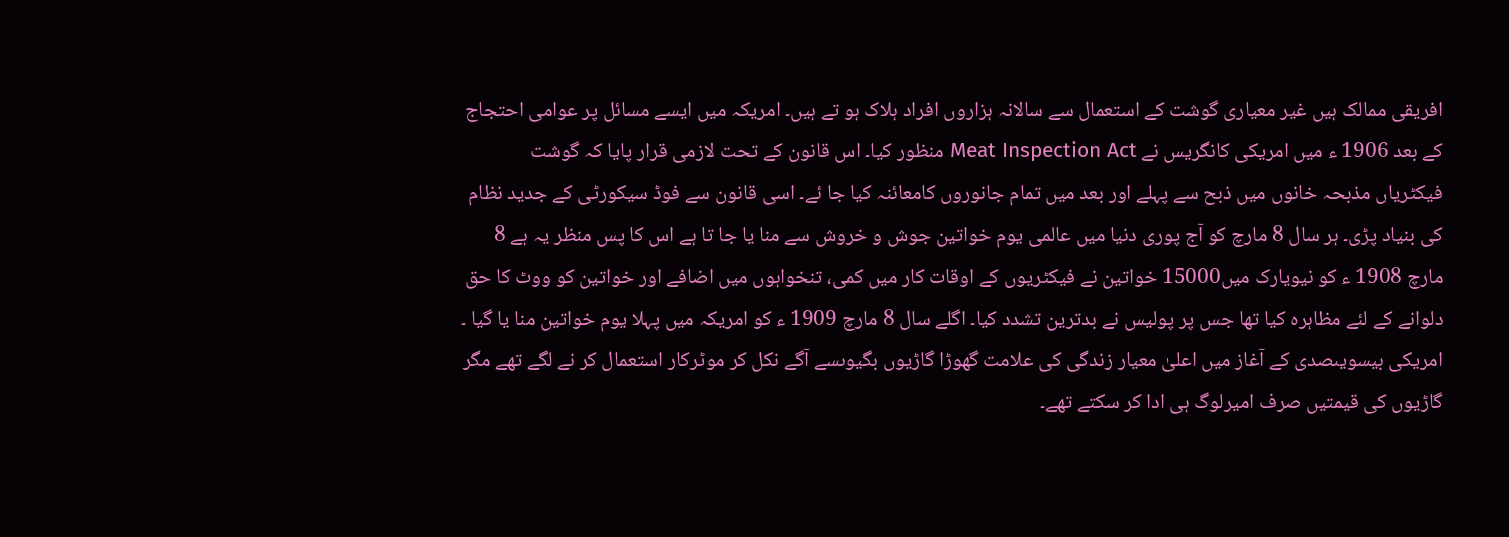افریقی ممالک ہیں غیر معیاری گوشت کے استعمال سے سالانہ ہزاروں افراد ہلاک ہو تے ہیں۔ امریکہ میں ایسے مسائل پر عوامی احتجاج کے بعد 1906 ء میں امریکی کانگریس نے Meat Inspection Act منظور کیا۔ اس قانون کے تحت لازمی قرار پایا کہ گوشت فیکٹریاں مذبحہ خانوں میں ذبح سے پہلے اور بعد میں تمام جانوروں کامعائنہ کیا جا ئے۔ اسی قانون سے فوڈ سیکورٹی کے جدید نظام کی بنیاد پڑی۔ ہر سال 8 مارچ کو آج پوری دنیا میں عالمی یوم خواتین جوش و خروش سے منا یا جا تا ہے اس کا پس منظر یہ ہے 8 مارچ 1908 ء کو نیویارک میں15000 خواتین نے فیکٹریوں کے اوقات کار میں کمی، تنخواہوں میں اضافے اور خواتین کو ووٹ کا حق دلوانے کے لئے مظاہرہ کیا تھا جس پر پولیس نے بدترین تشدد کیا۔ اگلے سال 8 مارچ 1909 ء کو امریکہ میں پہلا یوم خواتین منا یا گیا ۔ امریکی بیسویںصدی کے آغاز میں اعلیٰ معیار زندگی کی علامت گھوڑا گاڑیوں بگیوںسے آگے نکل کر موٹرکار استعمال کر نے لگے تھے مگر گاڑیوں کی قیمتیں صرف امیرلوگ ہی ادا کر سکتے تھے۔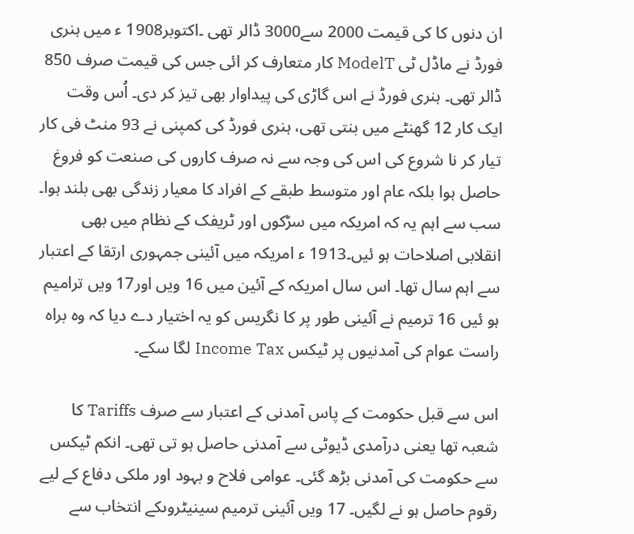ان دنوں کا کی قیمت 2000 سے3000 ڈالر تھی ۔اکتوبر1908 ء میں ہنری فورڈ نے ماڈل ٹی ModelT کار متعارف کر ائی جس کی قیمت صرف 850 ڈالر تھی۔ ہنری فورڈ نے اس گاڑی کی پیداوار بھی تیز کر دی۔ اُس وقت ایک کار 12 گھنٹے میں بنتی تھی، ہنری فورڈ کی کمپنی نے 93 منٹ فی کار تیار کر نا شروع کی اس کی وجہ سے نہ صرف کاروں کی صنعت کو فروغ حاصل ہوا بلکہ عام اور متوسط طبقے کے افراد کا معیار زندگی بھی بلند ہوا۔ سب سے اہم یہ کہ امریکہ میں سڑکوں اور ٹریفک کے نظام میں بھی انقلابی اصلاحات ہو ئیں۔1913 ء امریکہ میں آئینی جمہوری ارتقا کے اعتبار سے اہم سال تھا۔ اس سال امریکہ کے آئین میں 16 ویں اور17 ویں ترامیم ہو ئیں 16 ترمیم نے آئینی طور پر کا نگریس کو یہ اختیار دے دیا کہ وہ براہ راست عوام کی آمدنیوں پر ٹیکس Income Tax لگا سکے۔

اس سے قبل حکومت کے پاس آمدنی کے اعتبار سے صرف Tariffs کا شعبہ تھا یعنی درآمدی ڈیوٹی سے آمدنی حاصل ہو تی تھی۔ انکم ٹیکس سے حکومت کی آمدنی بڑھ گئی۔ عوامی فلاح و بہود اور ملکی دفاع کے لیے رقوم حاصل ہو نے لگیں۔ 17 ویں آئینی ترمیم سینیٹروںکے انتخاب سے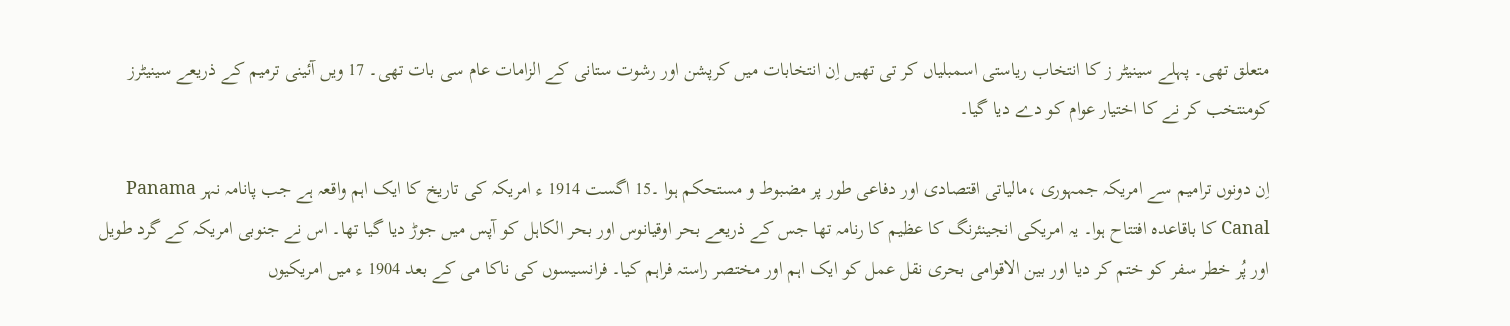متعلق تھی۔ پہلے سینیٹر ز کا انتخاب ریاستی اسمبلیاں کر تی تھیں اِن انتخابات میں کرپشن اور رشوت ستانی کے الزامات عام سی بات تھی۔ 17 ویں آئینی ترمیم کے ذریعے سینیٹرز کومنتخب کر نے کا اختیار عوام کو دے دیا گیا۔

اِن دونوں ترامیم سے امریکہ جمہوری ،مالیاتی اقتصادی اور دفاعی طور پر مضبوط و مستحکم ہوا ۔15 اگست 1914 ء امریکہ کی تاریخ کا ایک اہم واقعہ ہے جب پانامہ نہر Panama Canal کا باقاعدہ افتتاح ہوا۔ یہ امریکی انجینئرنگ کا عظیم کا رنامہ تھا جس کے ذریعے بحر اوقیانوس اور بحر الکاہل کو آپس میں جوڑ دیا گیا تھا۔ اس نے جنوبی امریکہ کے گرد طویل اور پُر خطر سفر کو ختم کر دیا اور بین الاقوامی بحری نقل عمل کو ایک اہم اور مختصر راستہ فراہم کیا۔ فرانسیسوں کی ناکا می کے بعد 1904 ء میں امریکیوں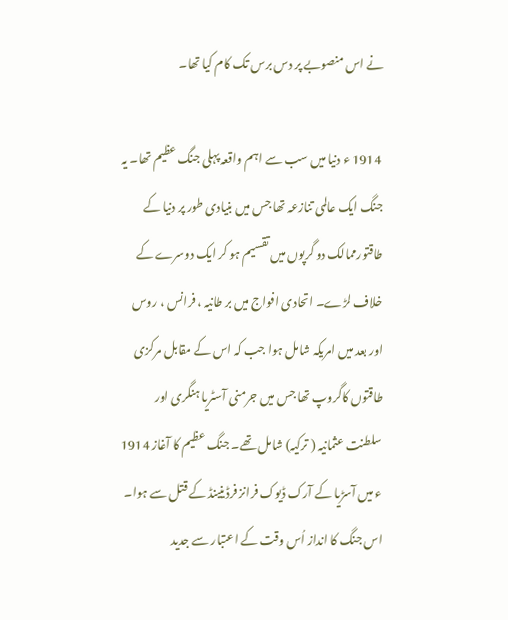نے اس منصوبے پر دس برس تک کام کیا تھا۔

 1914 ء دنیا میں سب سے اہم واقعہ پہلی جنگ عظیم تھا۔ یہ جنگ ایک عالمی تنازعہ تھا جس میں بنیادی طور پر دنیا کے طاقتورممالک دو گرپوں میں تقسیم ہو کر ایک دوسرے کے خلاف لڑے۔ اتحادی افواج میں بر طانیہ ، فرانس ، روس اور بعد میں امریکہ شامل ہوا جب کہ اس کے مقابل مرکزی طاقتوں کاگروپ تھا جس میں جرمنی آسٹریا ہنگری اور سلطنت عثمانیہ ( ترکیہ) شامل تھے۔ جنگ عظیم کا آغاز 1914 ء میں آسڑیا کے آرک ڈیوک فرانز فرڈینینڈ کے قتل سے ہوا۔ اس جنگ کا انداز اُس وقت کے اعتبار سے جدید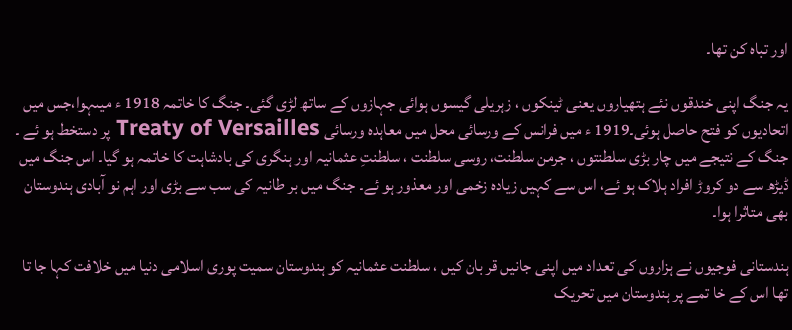اور تباہ کن تھا۔

یہ جنگ اپنی خندقوں نئے ہتھیاروں یعنی ٹینکوں ، زہریلی گیسوں ہوائی جہازوں کے ساتھ لڑی گئی۔ جنگ کا خاتمہ 1918 ء میںہوا،جس میں اتحادیوں کو فتح حاصل ہوئی۔1919 ء میں فرانس کے ورسائی محل میں معاہدہ ورسائی Treaty of Versailles پر دستخط ہو ئے ۔ جنگ کے نتیجے میں چار بڑی سلطنتوں ، جرمن سلطنت، روسی سلطنت ، سلطنتِ عثمانیہ اور ہنگری کی بادشاہت کا خاتمہ ہو گیا۔ اس جنگ میں ڈیڑھ سے دو کروڑ افراد ہلاک ہو ئے، اس سے کہیں زیادہ زخمی اور معذور ہو ئے۔ جنگ میں بر طانیہ کی سب سے بڑی اور اہم نو آبادی ہندوستان بھی متاثرا ہوا۔

ہندستانی فوجیوں نے ہزاروں کی تعداد میں اپنی جانیں قر بان کیں ، سلطنت عثمانیہ کو ہندوستان سمیت پوری اسلامی دنیا میں خلافت کہا جا تا تھا اس کے خا تمے پر ہندوستان میں تحریک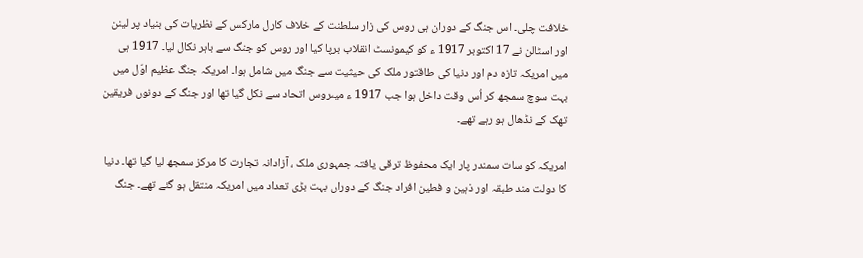خلافت چلی۔ اس جنگ کے دوران ہی روس کی زار سلطنت کے خلاف کارل مارکس کے نظریات کی بنیاد پر لینن اور اسٹالن نے 17 اکتوبر 1917 ء کو کیمونسٹ انقلاب برپا کیا اور روس کو جنگ سے باہر نکال لیا۔ 1917 ہی میں امریکہ تازہ دم اور دنیا کی طاقتور ملک کی حیثیت سے جنگ میں شامل ہوا۔ امریکہ جنگ عظیم اوّل میں بہت سوچ سمجھ کر اُس وقت داخل ہوا جب 1917 ء میںروس اتحاد سے نکل گیا تھا اور جنگ کے دونوں فریقین تھک کے نڈھال ہو رہے تھے۔

امریکہ کو سات سمندر پار ایک محفوظ ترقی یافتہ جمہوری ملک ، آزادانہ تجارت کا مرکز سمجھ لیا گیا تھا۔ دنیا کا دولت مند طبقہ اور ذہین و فطین افراد جنگ کے دوراں بہت بڑی تعداد میں امریکہ منتقل ہو گئے تھے۔ جنگ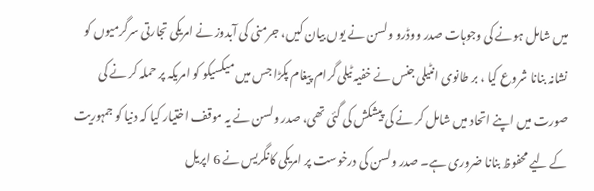میں شامل ہونے کی وجوہات صدر ووڈرو ولسن نے یوں بیان کیں، جرمنی کی آبدوز نے امریکی تجارتی سرگرمیوں کو نشانہ بنانا شروع کیا ، بر طانوی انٹیلی جنس نے خفیہ ٹیلی گرام پیغام پکڑا جس میں میکسیکو کو امریکہ پر حملہ کر نے کی صورت میں اپنے اتحاد میں شامل کر نے کی پیشکش کی گئی تھی، صدر ولسن نے یہ موقف اختیار کیا کہ دنیا کو جمہوریت کے لیے محفوظ بنانا ضروری ہے۔ صدر ولسن کی درخوست پر امریکی کانگریس نے 6 اپریل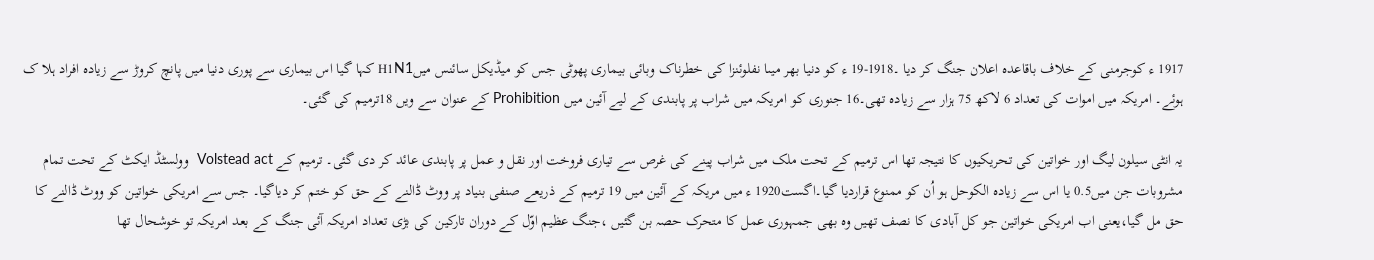1917 ء کوجرمنی کے خلاف باقاعدہ اعلان جنگ کر دیا ۔1918-19 ء کو دنیا بھر میںا نفلوئنزا کی خطرناک وبائی بیماری پھوٹی جس کو میڈیکل سائنس میںH1N1 کہا گیا اس بیماری سے پوری دنیا میں پانچ کروڑ سے زیادہ افراد ہلا ک ہوئے۔ امریکہ میں اموات کی تعداد 6 لاکھ 75 ہزار سے زیادہ تھی۔16 جنوری کو امریکہ میں شراب پر پابندی کے لیے آئین میں Prohibition کے عنوان سے ویں 18ترمیم کی گئی۔

یہ انٹی سیلون لیگ اور خواتین کی تحریکیوں کا نتیجہ تھا اس ترمیم کے تحت ملک میں شراب پینے کی غرص سے تیاری فروخت اور نقل و عمل پر پابندی عائد کر دی گئی۔ ترمیم کے Volstead act  وولسٹڈ ایکٹ کے تحت تمام مشروبات جن میں0.5 یا اس سے زیادہ الکوحل ہو اُن کو ممنوع قراردیا گیا۔اگست1920 ء میں مریکہ کے آئین میں 19 ترمیم کے ذریعے صنفی بنیاد پر ووٹ ڈالنے کے حق کو ختم کر دیاگیا۔ جس سے امریکی خواتین کو ووٹ ڈالنے کا حق مل گیا،یعنی اب امریکی خواتین جو کل آبادی کا نصف تھیں وہ بھی جمہوری عمل کا متحرک حصہ بن گئیں ،جنگ عظیم اوّل کے دوران تارکین کی بڑی تعداد امریکہ آئی جنگ کے بعد امریکہ تو خوشحال تھا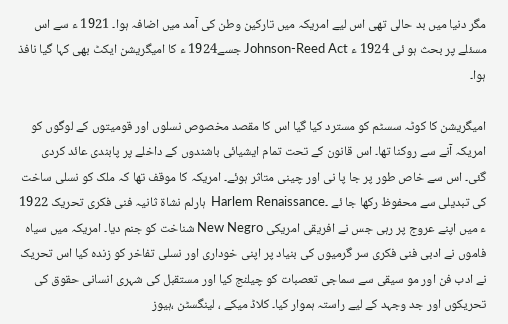مگر دنیا میں بد حالی تھی اس لیے امریکہ میں تارکین وطن کی آمد میں اضافہ ہوا۔ 1921 ء سے اس مسئلے پر بحث ہو ئی 1924 ء Johnson-Reed Act جسے1924 ء کا امیگریشن ایکٹ بھی کہا گیا نافذ ہوا۔

امیگریشن کا کوٹہ سسٹم کو مسترد کیا گیا اس کا مقصد مخصوص نسلوں اور قومیتوں کے لوگوں کو امریکہ آنے سے روکنا تھا۔ اس قانون کے تحت تمام ایشیائی باشندوں کے داخلے پر پابندی عائد کردی گئی۔ اس سے خاص طور پر جا پا نی اور چینی متاثر ہوئے۔ امریکہ کا موقف تھا کہ ملک کو نسلی ساخت کی تبدیلی سے محفوظ رکھا جا ئے ۔Harlem Renaissance  ہارلم نشاۃ ثانیہ فنی فکری تحریک 1922 ء میں اپنے عروج پر رہی جس نے افریقی امریکی New Negro شناخت کو جنم دیا۔ امریکہ میں سیاہ فاموں نے ادبی فنی فکری سر گرمیوں کی بنیاد پر اپنی خوداری اور نسلی تفاخر کو زندہ کیا اس تحریک نے ادب فن اور مو سیقی سے سماجی تعصبات کو چیلنج کیا اور مستقبل کی شہری انسانی حقوق کی تحریکوں اور جد وجہد کے لیے راستہ ہموار کیا۔ کلاڈ میکے ، لینگسٹن ،ہیوز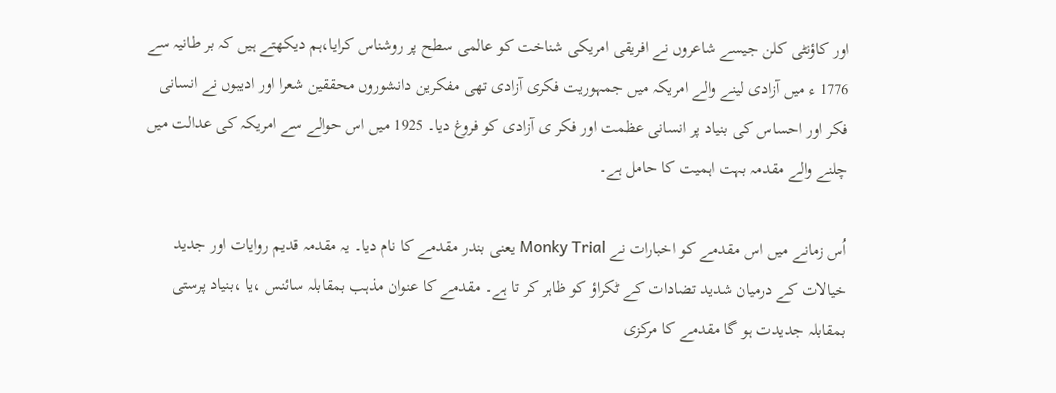اور کاؤنٹی کلن جیسے شاعروں نے افریقی امریکی شناخت کو عالمی سطح پر روشناس کرایا،ہم دیکھتے ہیں کہ بر طانیہ سے 1776 ء میں آزادی لینے والے امریکہ میں جمہوریت فکری آزادی تھی مفکرین دانشوروں محققین شعرا اور ادیبوں نے انسانی فکر اور احساس کی بنیاد پر انسانی عظمت اور فکر ی آزادی کو فروغ دیا۔ 1925 میں اس حوالے سے امریکہ کی عدالت میں چلنے والے مقدمہ بہت اہمیت کا حامل ہے۔

اُس زمانے میں اس مقدمے کو اخبارات نے Monky Trial یعنی بندر مقدمے کا نام دیا۔ یہ مقدمہ قدیم روایات اور جدید خیالات کے درمیان شدید تضادات کے ٹکراؤ کو ظاہر کر تا ہے۔ مقدمے کا عنوان مذہب بمقابلہ سائنس ،یا ،بنیاد پرستی بمقابلہ جدیدت ہو گا مقدمے کا مرکزی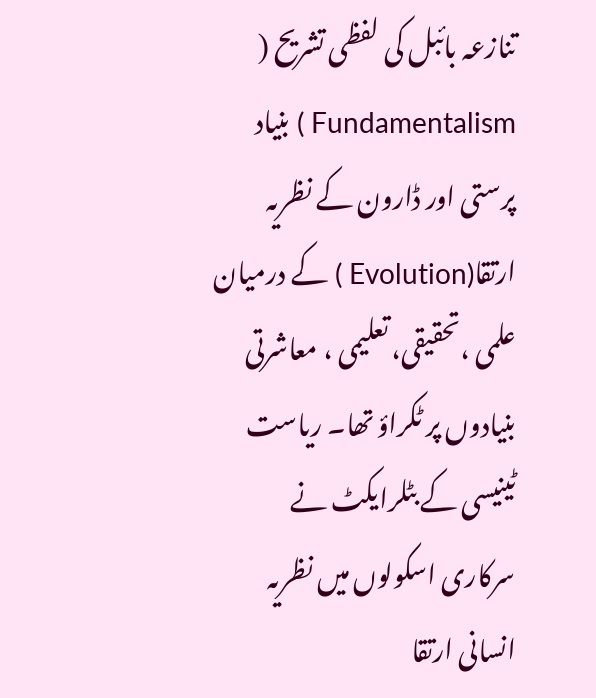تنازعہ بائبل کی لفظی تشریح ( Fundamentalism ) بنیاد پرستی اور ڈارون کے نظریہ ارتقا(Evolution ) کے درمیان علمی ،تحقیقی، تعلیمی ، معاشرتی بنیادوں پر ٹکراؤ تھا۔ ریاست ٹینیسی کے بٹلرایکٹ نے سرکاری اسکولوں میں نظریہ انسانی ارتقا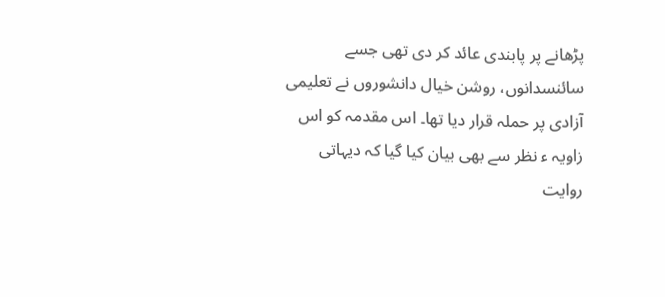پڑھانے پر پابندی عائد کر دی تھی جسے سائنسدانوں، روشن خیال دانشوروں نے تعلیمی آزادی پر حملہ قرار دیا تھا۔ اس مقدمہ کو اس زاویہ ء نظر سے بھی بیان کیا گیا کہ دیہاتی روایت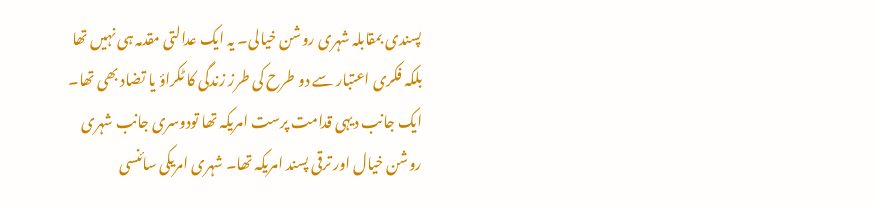پسندی بمقابلہ شہری روشن خیالی۔ یہ ایک عدالتی مقدمہ ہی نہیں تھا بلکہ فکری اعتبار سے دو طرح کی طرز زندگی کا ٹکراؤ یا تضاد بھی تھا۔ ایک جانب دیہی قدامت پرست امریکہ تھا تودوسری جانب شہری روشن خیال اور ترقی پسند امریکہ تھا۔ شہری امریکی سائنسی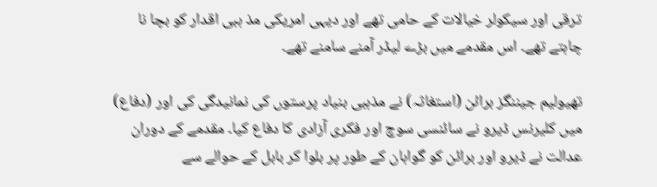ترقی اور سیکولر خیالات کے حامی تھے اور دیہی امریکی مذ ہبی اقدار کو بچا نا چاہتے تھے۔ اس مقدمے میں بڑے لیڈر آمنے سامنے تھے۔

تھیولیم جیننگز برائن (استغاثہ) نے مذہبی بنیاد پرستوں کی نمانیدگی کی اور (دفاع) میں کلیرنس ڈیرو نے سائنسی سوچ اور فکری آزادی کا دفاع کیا۔ مقدمے کے دوران عدالت نے ڈیرو اور برائن کو گواہان کے طور پر بلوا کر بابل کے حوالے سے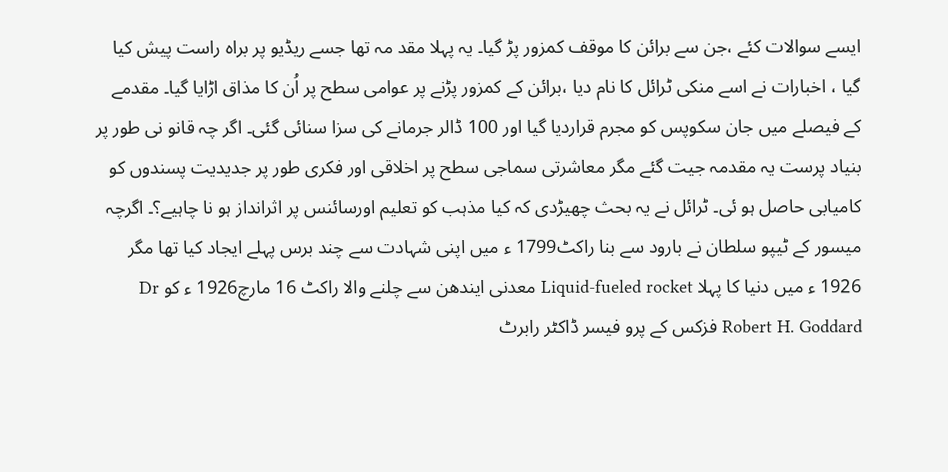ایسے سوالات کئے ،جن سے برائن کا موقف کمزور پڑ گیا۔ یہ پہلا مقد مہ تھا جسے ریڈیو پر براہ راست پیش کیا گیا ، اخبارات نے اسے منکی ٹرائل کا نام دیا ،برائن کے کمزور پڑنے پر عوامی سطح پر اُن کا مذاق اڑایا گیا۔ مقدمے کے فیصلے میں جان سکوپس کو مجرم قراردیا گیا اور 100 ڈالر جرمانے کی سزا سنائی گئی۔ اگر چہ قانو نی طور پر بنیاد پرست یہ مقدمہ جیت گئے مگر معاشرتی سماجی سطح پر اخلاقی اور فکری طور پر جدیدیت پسندوں کو کامیابی حاصل ہو ئی۔ ٹرائل نے یہ بحث چھیڑدی کہ کیا مذہب کو تعلیم اورسائنس پر اثرانداز ہو نا چاہیے؟۔ اگرچہ میسور کے ٹیپو سلطان نے بارود سے بنا راکٹ1799 ء میں اپنی شہادت سے چند برس پہلے ایجاد کیا تھا مگر 1926 ء میں دنیا کا پہلا Liquid-fueled rocket معدنی ایندھن سے چلنے والا راکٹ 16 مارچ1926 ء کو Dr Robert H. Goddard فزکس کے پرو فیسر ڈاکٹر رابرٹ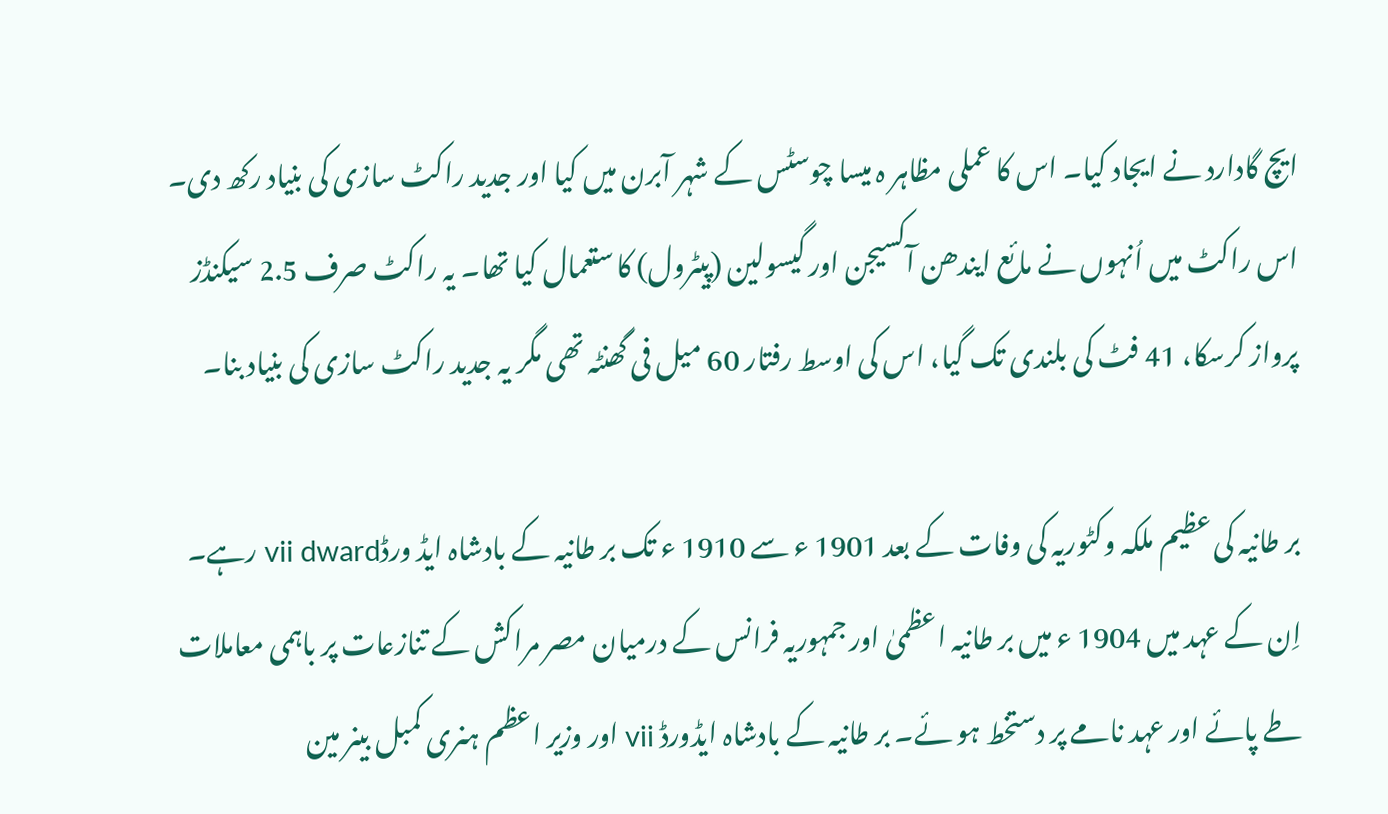ایچ گادارد نے ایجاد کیا۔ اس کا عملی مظاہر ہ میسا چوسٹس کے شہر آبرن میں کیا اور جدید راکٹ سازی کی بنیاد رکھ دی۔ اس راکٹ میں اُنہوں نے مائع ایندھن آکسیجن اور گیسولین (پیٹرول) کا ستعمال کیا تھا۔ یہ راکٹ صرف 2.5 سیکنڈز پرواز کرسکا، 41 فٹ کی بلندی تک گیا، اس کی اوسط رفتار 60 میل فی گھنٹہ تھی مگر یہ جدید راکٹ سازی کی بنیاد بنا۔

بر طانیہ کی عظیم ملکہ وکٹوریہ کی وفات کے بعد 1901 ء سے 1910 ء تک بر طانیہ کے بادشاہ ایڈ ورڈvii dward رہے۔ اِن کے عہد میں 1904 ء میں بر طانیہ اعظمیٰ اور جمہوریہ فرانس کے درمیان مصر مراکش کے تنازعات پر باہمی معاملات طے پائے اور عہد نامے پر دستخط ہو ئے۔ بر طانیہ کے بادشاہ ایڈورڈ vii اور وزیر اعظم ہنری کمبل بینر مین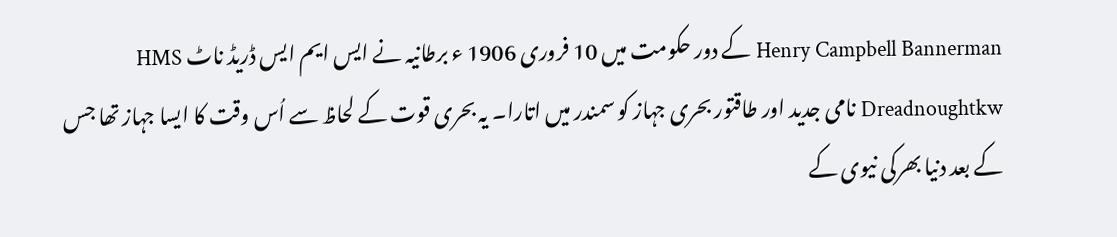Henry Campbell Bannerman کے دور حکومت میں 10 فروری 1906 ء برطانیہ نے ایس ایم ایس ڈریڈ ناٹ HMS Dreadnoughtkw نامی جدید اور طاقتور بحری جہاز کو سمندر میں اتارا۔ یہ بحری قوت کے لحاظ سے اُس وقت کا ایسا جہاز تھا جس کے بعد دنیا بھرکی نیوی کے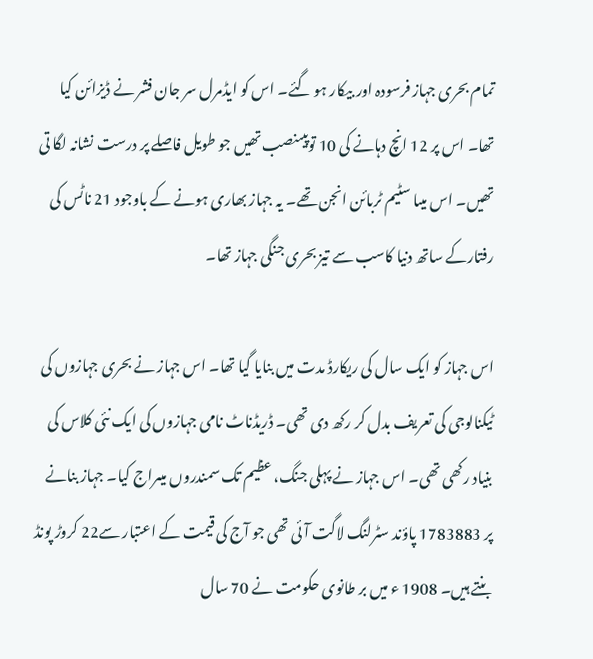تمام بحری جہاز فرسودہ اور بیکار ہو گئے۔ اس کو ایڈمرل سر جان فشر نے ڈیزائن کیا تھا۔ اس پر 12 انچ دہانے کی 10 توپیںنصب تھیں جو طویل فاصلے پر درست نشانہ لگا تی تھیں۔ اس میںا سٹیم ٹربائن انجن تھے۔ یہ جہاز بھاری ہونے کے باوجود 21 ناٹس کی رفتارکے ساتھ دنیا کاسب سے تیز بحری جنگی جہاز تھا۔

اس جہاز کو ایک سال کی ریکارڈ مدت میں بنایا گیا تھا۔ اس جہاز نے بحری جہازوں کی ٹیکنالوجی کی تعریف بدل کر رکھ دی تھی۔ ڈریڈناٹ نامی جہازوں کی ایک نئی کلاس کی بنیاد رکھی تھی۔ اس جہاز نے پہلی جنگ، عظیم تک سمندروں میںراج کیا۔ جہاز بنانے پر 1783883 پاؤند سٹرلنگ لاگت آئی تھی جو آج کی قیمت کے اعتبار سے22 کروڑ پونڈ بنتے ہیں۔ 1908 ء میں بر طانوی حکومت نے 70 سال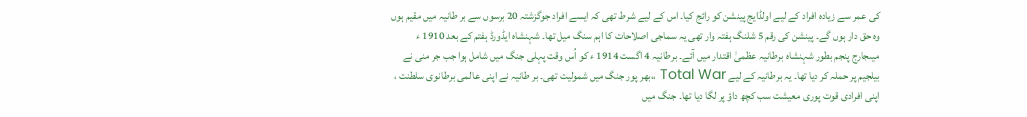کی عمر سے زیادہ افراد کے لیے اولڈایج پینشن کو رائج کیا۔ اس کے لیے شرط تھی کہ ایسے افراد جوگزشتہ 20 برسوں سے بر طانیہ میں مقیم ہوں وہ حق دار ہوں گے۔ پینشن کی رقم 5 شلنگ ہفتہ وار تھی یہ سماجی اصلاحات کا اہم سنگ میل تھا۔ شہنشاہ ایڈورڈ ہفتم کے بعد 1910 ء میںجارج پنجم بطور شہنشاہ برطانیہ عظمیٰ اقتدار میں آئے۔ برطانیہ 4 اگست 1914 ء کو اُس وقت پہلی جنگ میں شامل ہوا جب جر منی نے بیلجیم پر حملہ کر دیا تھا۔ یہ برطانیہ کے لیے Total War ،،بھر پور جنگ میں شمولیت تھی۔ بر طانیہ نے اپنی عالمی برطانوی سلطنت ، اپنی افرادی قوت پوری معیشت سب کچھ داؤ پر لگا دیا تھا۔ جنگ میں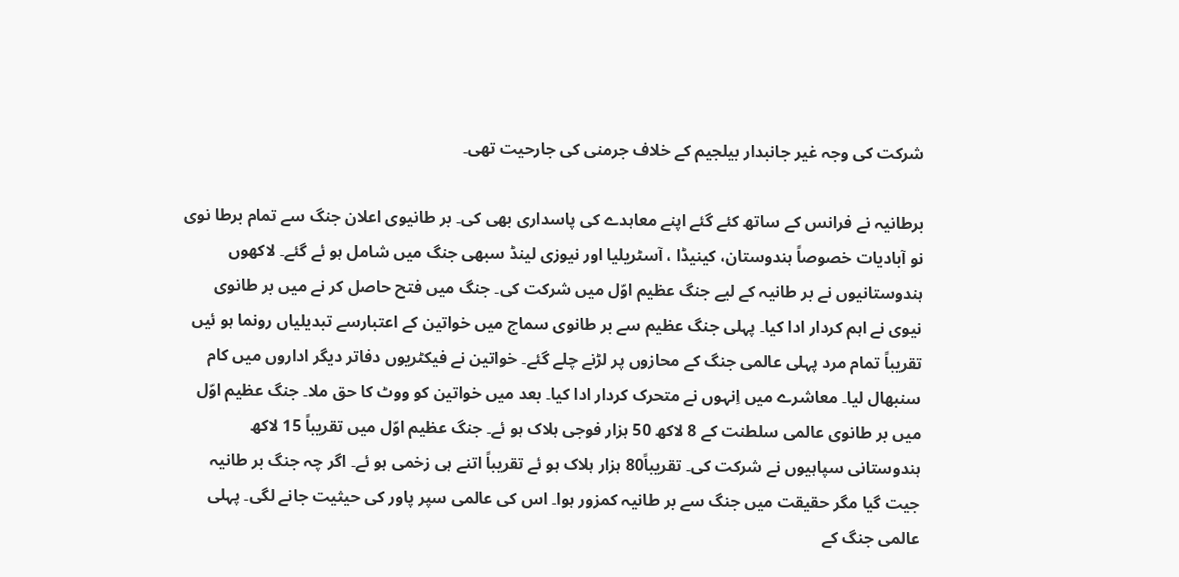شرکت کی وجہ غیر جانبدار بیلجیم کے خلاف جرمنی کی جارحیت تھی۔

برطانیہ نے فرانس کے ساتھ کئے گئے اپنے معاہدے کی پاسداری بھی کی۔ بر طانیوی اعلان جنگ سے تمام برطا نوی نو آبادیات خصوصاً ہندوستان، کینیڈا ، آسٹریلیا اور نیوزی لینڈ سبھی جنگ میں شامل ہو ئے گئے۔ لاکھوں ہندوستانیوں نے بر طانیہ کے لیے جنگ عظیم اوّل میں شرکت کی۔ جنگ میں فتح حاصل کر نے میں بر طانوی نیوی نے اہم کردار ادا کیا۔ پہلی جنگ عظیم سے بر طانوی سماج میں خواتین کے اعتبارسے تبدیلیاں رونما ہو ئیں تقریباً تمام مرد پہلی عالمی جنگ کے محازوں پر لڑنے چلے گئے۔ خواتین نے فیکٹریوں دفاتر دیگر اداروں میں کام سنبھال لیا۔ معاشرے میں اِنہوں نے متحرک کردار ادا کیا۔ بعد میں خواتین کو ووٹ کا حق ملا۔ جنگ عظیم اوّل میں بر طانوی عالمی سلطنت کے 8 لاکھ 50 ہزار فوجی ہلاک ہو ئے۔ جنگ عظیم اوّل میں تقریباً 15 لاکھ ہندوستانی سپاہیوں نے شرکت کی۔ تقریباً80 ہزار ہلاک ہو ئے تقریباً اتنے ہی زخمی ہو ئے۔ اگر چہ جنگ بر طانیہ جیت گیا مگر حقیقت میں جنگ سے بر طانیہ کمزور ہوا۔ اس کی عالمی سپر پاور کی حیثیت جانے لگی۔ پہلی عالمی جنگ کے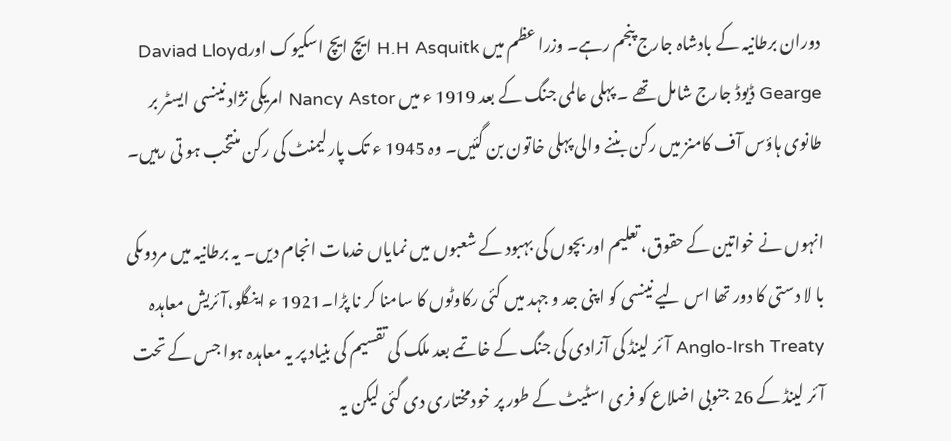دوران برطانیہ کے بادشاہ جارج پنجم رہے۔ وزرا عظم میں H.H Asquitk ایچ ایچ اسکیوک اورDaviad Lloyd Gearge ڈیوڈ جارج شامل تھے ۔ پہلی عالمی جنگ کے بعد 1919 ء میں Nancy Astor امریکی نژاد نینسی ایسٹر بر طانوی ہاؤس آف کامنز میں رکن بننے والی پہلی خاتون بن گئیں۔ وہ 1945 ء تک پارلیمنٹ کی رکن منتخب ہو تی رہیں۔

انہوں نے خواتین کے حقوق، تعلیم اور بچوں کی بہبود کے شعبوں میں نمایاں خدمات انجام دیں۔ یہ برطانیہ میں مردوںکی با لا دستی کا دور تھا اس لیے نینسی کو اپنی جد و جہد میں کئی رکاوٹوں کا سامنا کر نا پڑا۔1921 ء اینگلو،آئریش معاہدہ Anglo-Irsh Treaty آئر لینڈ کی آزادی کی جنگ کے خاتمے بعد ملک کی تقسیم کی بنیاد پر یہ معاہدہ ہوا جس کے تحت آئر لینڈ کے 26 جنوبی اضلاع کو فری اسٹیٹ کے طور پر خودمختاری دی گئی لیکن یہ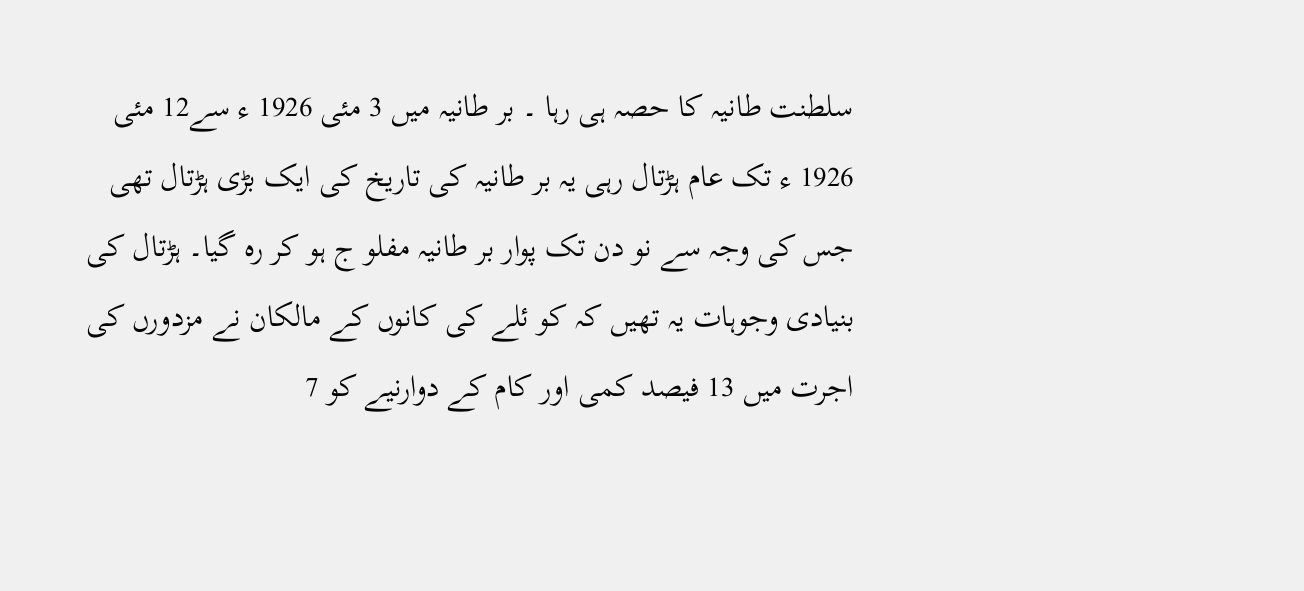سلطنت طانیہ کا حصہ ہی رہا ۔ بر طانیہ میں 3 مئی 1926 ء سے12 مئی 1926 ء تک عام ہڑتال رہی یہ بر طانیہ کی تاریخ کی ایک بڑی ہڑتال تھی جس کی وجہ سے نو دن تک پوار بر طانیہ مفلو ج ہو کر رہ گیا۔ ہڑتال کی بنیادی وجوہات یہ تھیں کہ کو ئلے کی کانوں کے مالکان نے مزدورں کی اجرت میں 13 فیصد کمی اور کام کے دوارنیے کو 7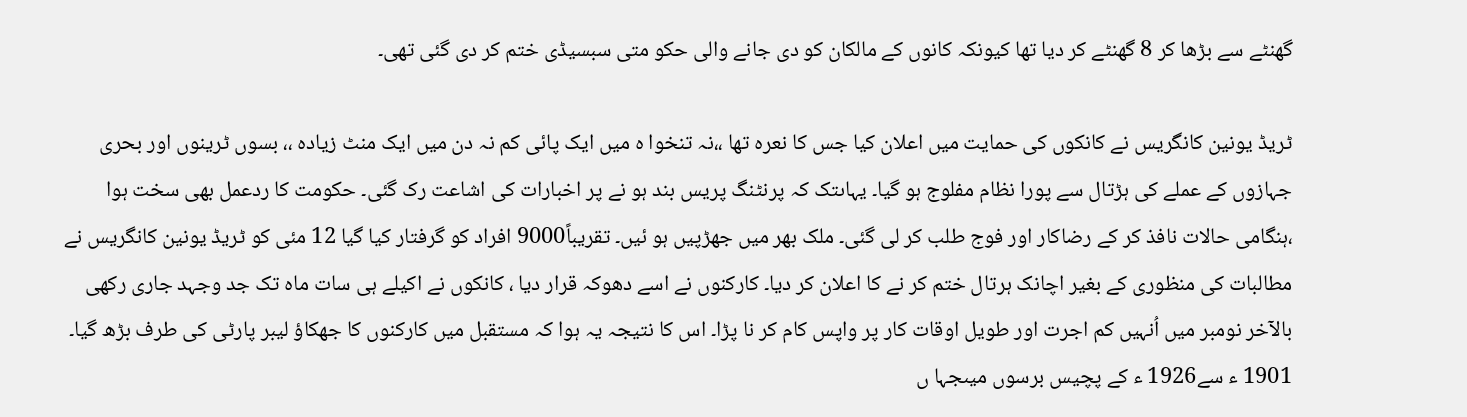گھنٹے سے بڑھا کر 8 گھنٹے کر دیا تھا کیونکہ کانوں کے مالکان کو دی جانے والی حکو متی سبسیڈی ختم کر دی گئی تھی۔

ٹریڈ یونین کانگریس نے کانکوں کی حمایت میں اعلان کیا جس کا نعرہ تھا ،،نہ تنخوا ہ میں ایک پائی کم نہ دن میں ایک منٹ زیادہ ،، بسوں ٹرینوں اور بحری جہازوں کے عملے کی ہڑتال سے پورا نظام مفلوج ہو گیا۔ یہاںتک کہ پرنٹنگ پریس بند ہو نے پر اخبارات کی اشاعت رک گئی۔ حکومت کا ردعمل بھی سخت ہوا ،ہنگامی حالات نافذ کر کے رضاکار اور فوج طلب کر لی گئی۔ ملک بھر میں جھڑپیں ہو ئیں۔ تقریباً9000 افراد کو گرفتار کیا گیا 12 مئی کو ٹریڈ یونین کانگریس نے مطالبات کی منظوری کے بغیر اچانک ہرتال ختم کر نے کا اعلان کر دیا۔ کارکنوں نے اسے دھوکہ قرار دیا ، کانکوں نے اکیلے ہی سات ماہ تک جد وجہد جاری رکھی بالآخر نومبر میں اُنہیں کم اجرت اور طویل اوقات کار پر واپس کام کر نا پڑا۔ اس کا نتیجہ یہ ہوا کہ مستقبل میں کارکنوں کا جھکاؤ لیبر پارٹی کی طرف بڑھ گیا۔ 1901 ء سے1926 ء کے پچیس برسوں میںجہا ں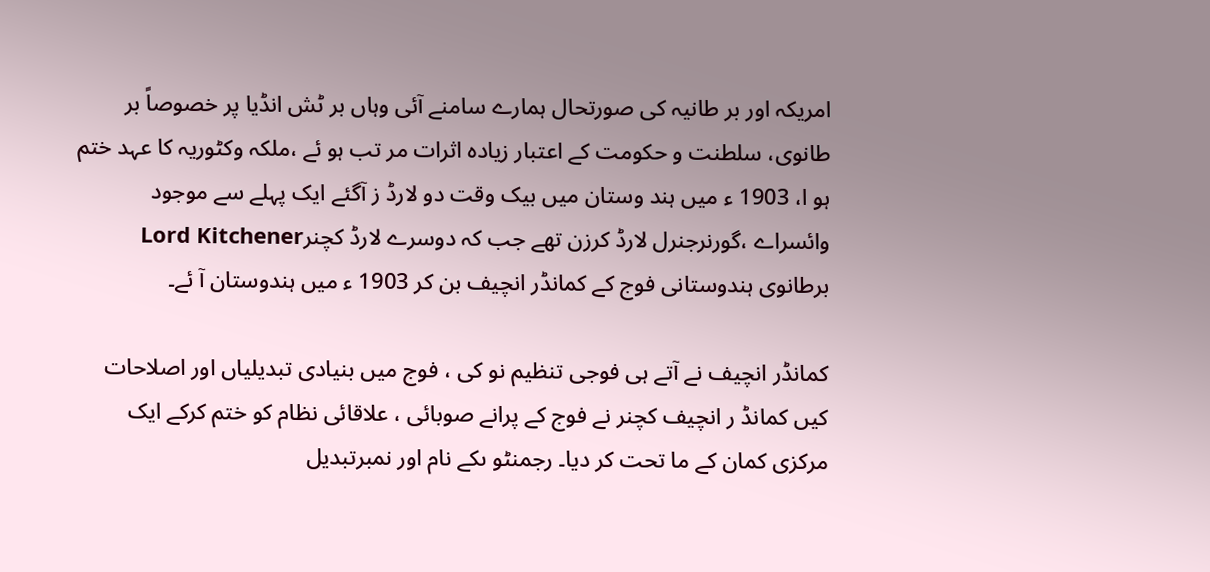امریکہ اور بر طانیہ کی صورتحال ہمارے سامنے آئی وہاں بر ٹش انڈیا پر خصوصاً بر طانوی، سلطنت و حکومت کے اعتبار زیادہ اثرات مر تب ہو ئے ،ملکہ وکٹوریہ کا عہد ختم ہو ا، 1903 ء میں ہند وستان میں بیک وقت دو لارڈ ز آگئے ایک پہلے سے موجود وائسراے ،گورنرجنرل لارڈ کرزن تھے جب کہ دوسرے لارڈ کچنرLord Kitchener برطانوی ہندوستانی فوج کے کمانڈر انچیف بن کر 1903 ء میں ہندوستان آ ئے۔

کمانڈر انچیف نے آتے ہی فوجی تنظیم نو کی ، فوج میں بنیادی تبدیلیاں اور اصلاحات کیں کمانڈ ر انچیف کچنر نے فوج کے پرانے صوبائی ، علاقائی نظام کو ختم کرکے ایک مرکزی کمان کے ما تحت کر دیا۔ رجمنٹو ںکے نام اور نمبرتبدیل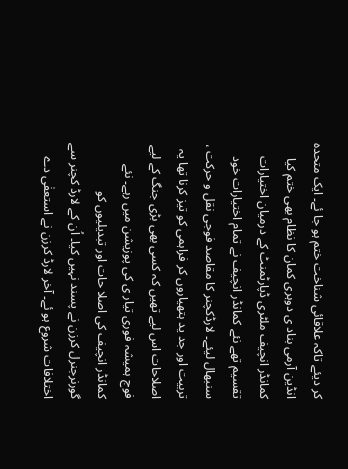کر دیئے تاکہ علاقائی شناخت ختم ہو جا ئے۔ ایک متحدہ انڈین آرمی بناد ی دوہری کمان کا نظام بھی ختم کیا کمانڈر انچیف ملٹری ڈپارٹمنٹ کے درمیان اختیارات تقسیم تھے نئے کمانڈر انچیف نے تمام اختیارات خود سنبھال لیئے۔ لارڈکچنر کا مقاصد فوجی نقل و حرکت ، تربیت اور جد ید ہتھیاروں کر فراہمی کو تیز کرنا تھا یہ اصلاحات اس لیے تھیں کہ کسی بھی بڑی جنگ کے لیے فوج ہمیشہ فوری تیار ی کی پوزیشن میں رہے۔ نئے کمانڈر انچیف کی اصلا حات اور تبدیلیوں کو گورنرجنرل کرزن نے پسند نہیں کیا۔ اُن کے لارڈ کچنر سے اختلافات شروع ہو ئے۔ آخر لارڈ کرزن نے استعفٰی دے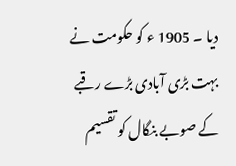دیا ۔ 1905 ء کو حکومت نے بہت بڑی آبادی بڑے رقبے کے صوبے بنگال کو تقسیم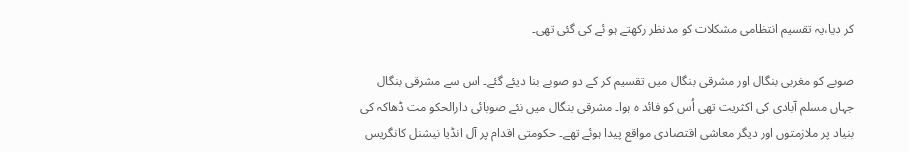کر دیا،یہ تقسیم انتظامی مشکلات کو مدنظر رکھتے ہو ئے کی گئی تھی۔

صوبے کو مغربی بنگال اور مشرقی بنگال میں تقسیم کر کے دو صوبے بنا دیئے گئے۔ اس سے مشرقی بنگال جہاں مسلم آبادی کی اکثریت تھی اُس کو فائد ہ ہوا۔ مشرقی بنگال میں نئے صوبائی دارالحکو مت ڈھاکہ کی بنیاد پر ملازمتوں اور دیگر معاشی اقتصادی مواقع پیدا ہوئے تھے۔ حکومتی اقدام پر آل انڈیا نیشنل کانگریس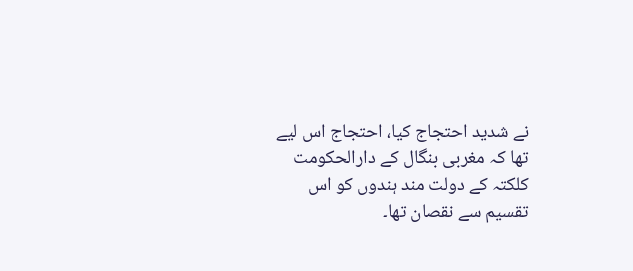نے شدید احتجاج کیا، احتجاج اس لیے تھا کہ مغربی بنگال کے دارالحکومت کلکتہ کے دولت مند ہندوں کو اس تقسیم سے نقصان تھا۔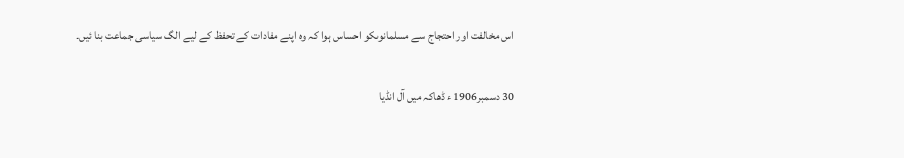اس مخالفت اور احتجاج سے مسلمانوںکو احساس ہوا کہ وہ اپنے مفادات کے تحفظ کے لیے الگ سیاسی جماعت بنا ئیں۔

30 دسمبر1906 ء ڈھاکہ میں آل انڈیا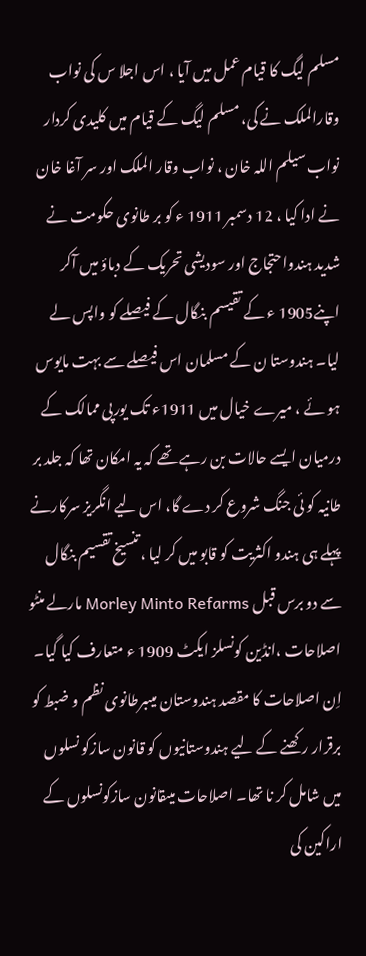مسلم لیگ کا قیام عمل میں آیا ، اس اجلا س کی نواب وقارالملک نے کی، مسلم لیگ کے قیام میں کلیدی کردار نواب سیلم اللہ خان ، نواب وقار الملک اور سر آغا خان نے ادا کیا ، 12 دسمبر 1911 ء کو بر طانوی حکومت نے شدید ہندواحتجاج اور سودیشی تحریک کے دباؤ میں آکر اپنے1905 ء کے تقیسم بنگال کے فیصلے کو واپس لے لیا۔ ہندوستا ن کے مسلمان اس فیصلے سے بہت مایوس ہو ئے ، میرے خیال میں 1911ء تک یورپی ممالک کے درمیان ایسے حالات بن رہے تھے کہ یہ امکان تھا کہ جلد بر طانیہ کو ئی جنگ شروع کر دے گا، اس لیے انگریز سرکارنے پہلے ہی ہندو اکثریت کو قابو میں کر لیا ، تنسیخ تقسیم بنگال سے دو برس قبل Morley Minto Refarms مارلے منٹو اصلاحات ،انڈین کونسلز ایکٹ 1909 ء متعارف کیا گیا۔ اِن اصلاحات کا مقصد ہندوستان میںبرطانوی نظم و ضبط کو برقرار رکھنے کے لیے ہندوستانیوں کو قانون سازکو نسلوں میں شامل کر نا تھا۔ اصلاحات میںقانون سازکونسلوں کے اراکین کی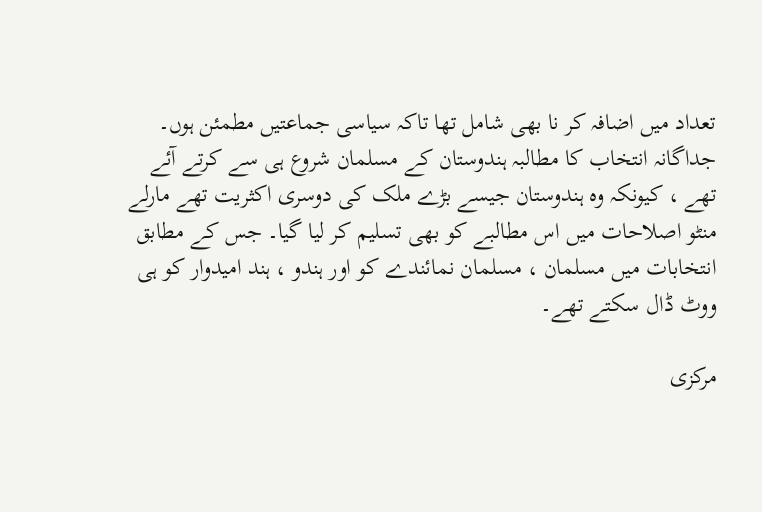تعداد میں اضافہ کر نا بھی شامل تھا تاکہ سیاسی جماعتیں مطمئن ہوں۔ جداگانہ انتخاب کا مطالبہ ہندوستان کے مسلمان شروع ہی سے کرتے آئے تھے ، کیونکہ وہ ہندوستان جیسے بڑے ملک کی دوسری اکثریت تھے مارلے منٹو اصلاحات میں اس مطالبے کو بھی تسلیم کر لیا گیا۔ جس کے مطابق انتخابات میں مسلمان ، مسلمان نمائندے کو اور ہندو ، ہند امیدوار کو ہی ووٹ ڈال سکتے تھے۔

مرکزی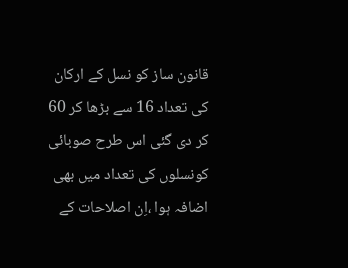قانون ساز کو نسل کے ارکان کی تعداد 16 سے بڑھا کر 60 کر دی گئی اس طرح صوبائی کونسلوں کی تعداد میں بھی اضافہ ہوا ،اِن اصلاحات کے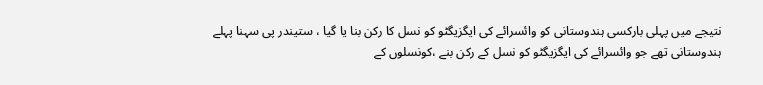نتیجے میں پہلی بارکسی ہندوستانی کو وائسرائے کی ایگزیگٹو کو نسل کا رکن بنا یا گیا ، ستیندر پی سہنا پہلے ہندوستانی تھے جو وائسرائے کی ایگزیگٹو کو نسل کے رکن بنے ،کونسلوں کے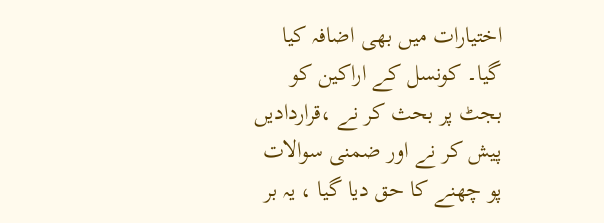اختیارات میں بھی اضافہ کیا گیا۔ کونسل کے اراکین کو بجٹ پر بحث کر نے ،قراردادیں پیش کر نے اور ضمنی سوالات پو چھنے کا حق دیا گیا ، یہ بر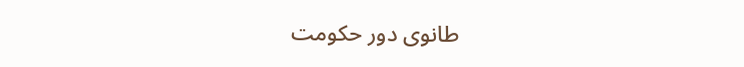طانوی دور حکومت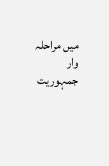میں مراحلہ وار جمہوریت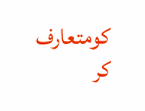کومتعارف کر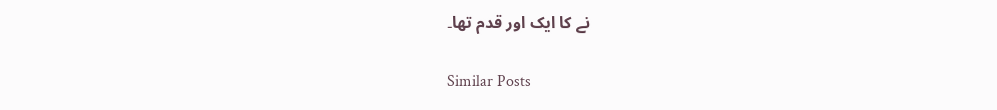نے کا ایک اور قدم تھا۔

Similar Posts